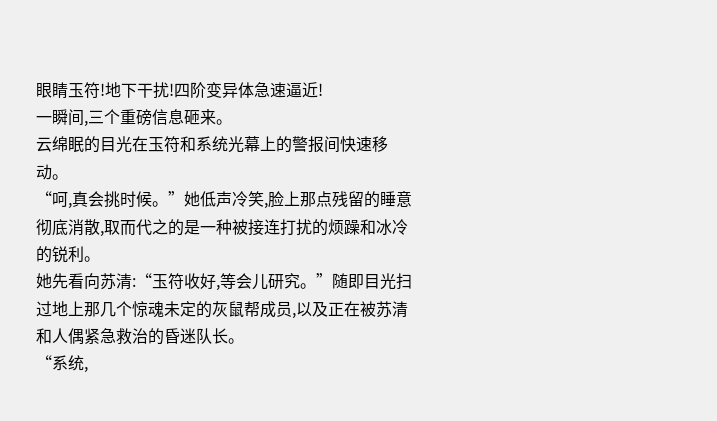眼睛玉符!地下干扰!四阶变异体急速逼近!
一瞬间,三个重磅信息砸来。
云绵眠的目光在玉符和系统光幕上的警报间快速移动。
“呵,真会挑时候。”她低声冷笑,脸上那点残留的睡意彻底消散,取而代之的是一种被接连打扰的烦躁和冰冷的锐利。
她先看向苏清:“玉符收好,等会儿研究。”随即目光扫过地上那几个惊魂未定的灰鼠帮成员,以及正在被苏清和人偶紧急救治的昏迷队长。
“系统,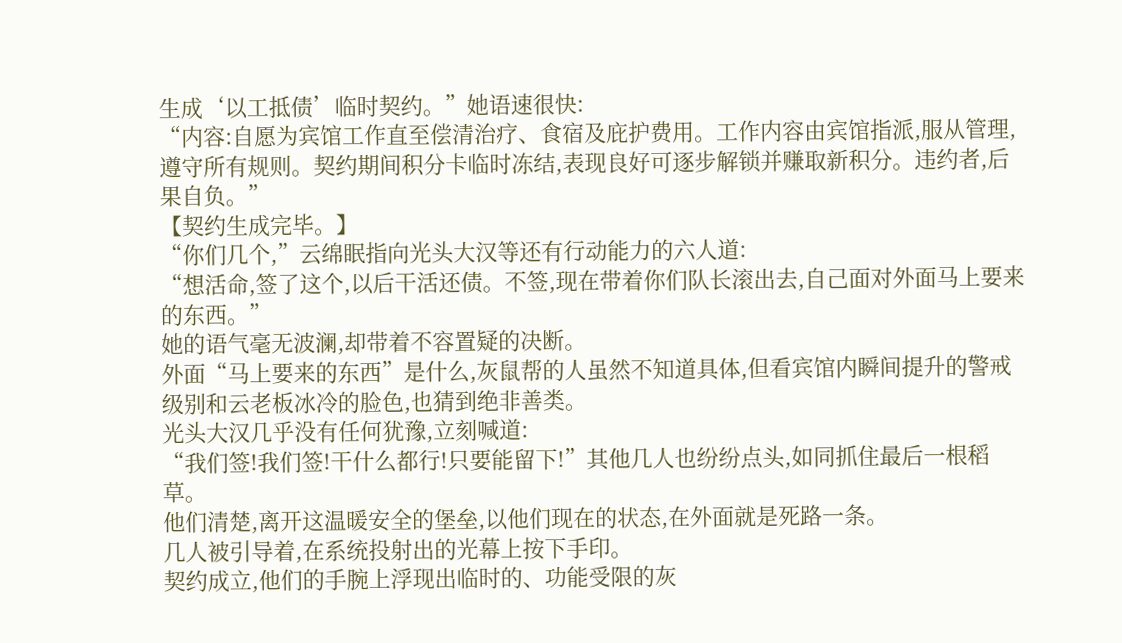生成‘以工抵债’临时契约。”她语速很快:
“内容:自愿为宾馆工作直至偿清治疗、食宿及庇护费用。工作内容由宾馆指派,服从管理,遵守所有规则。契约期间积分卡临时冻结,表现良好可逐步解锁并赚取新积分。违约者,后果自负。”
【契约生成完毕。】
“你们几个,”云绵眠指向光头大汉等还有行动能力的六人道:
“想活命,签了这个,以后干活还债。不签,现在带着你们队长滚出去,自己面对外面马上要来的东西。”
她的语气毫无波澜,却带着不容置疑的决断。
外面“马上要来的东西”是什么,灰鼠帮的人虽然不知道具体,但看宾馆内瞬间提升的警戒级别和云老板冰冷的脸色,也猜到绝非善类。
光头大汉几乎没有任何犹豫,立刻喊道:
“我们签!我们签!干什么都行!只要能留下!”其他几人也纷纷点头,如同抓住最后一根稻草。
他们清楚,离开这温暖安全的堡垒,以他们现在的状态,在外面就是死路一条。
几人被引导着,在系统投射出的光幕上按下手印。
契约成立,他们的手腕上浮现出临时的、功能受限的灰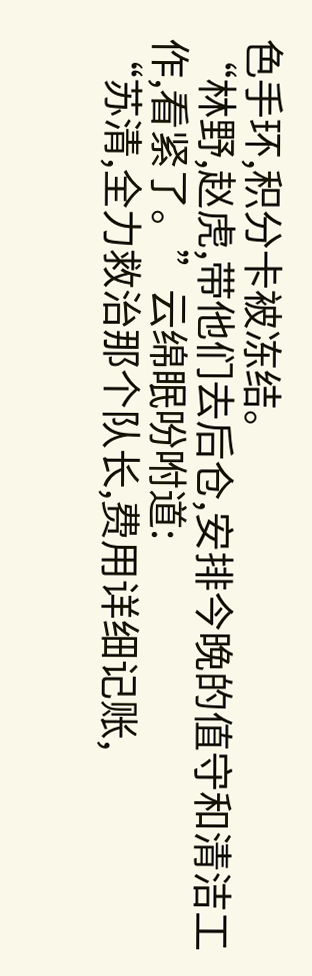色手环,积分卡被冻结。
“林野,赵虎,带他们去后仓,安排今晚的值守和清洁工作,看紧了。”云绵眠吩咐道:
“苏清,全力救治那个队长,费用详细记账,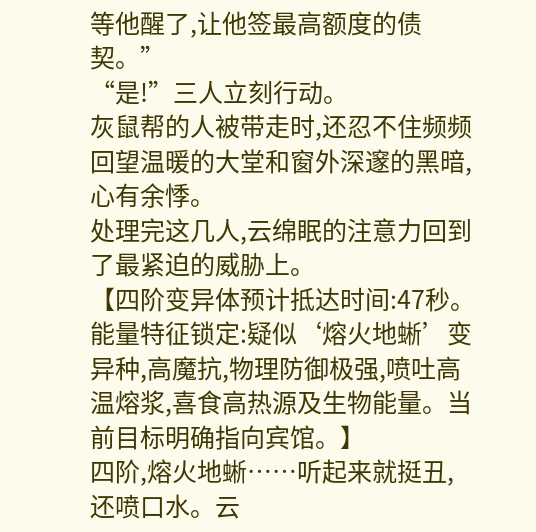等他醒了,让他签最高额度的债契。”
“是!”三人立刻行动。
灰鼠帮的人被带走时,还忍不住频频回望温暖的大堂和窗外深邃的黑暗,心有余悸。
处理完这几人,云绵眠的注意力回到了最紧迫的威胁上。
【四阶变异体预计抵达时间:47秒。能量特征锁定:疑似‘熔火地蜥’变异种,高魔抗,物理防御极强,喷吐高温熔浆,喜食高热源及生物能量。当前目标明确指向宾馆。】
四阶,熔火地蜥……听起来就挺丑,还喷口水。云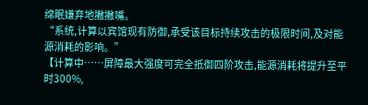绵眠嫌弃地撇撇嘴。
“系统,计算以宾馆现有防御,承受该目标持续攻击的极限时间,及对能源消耗的影响。”
【计算中……屏障最大强度可完全抵御四阶攻击,能源消耗将提升至平时300%,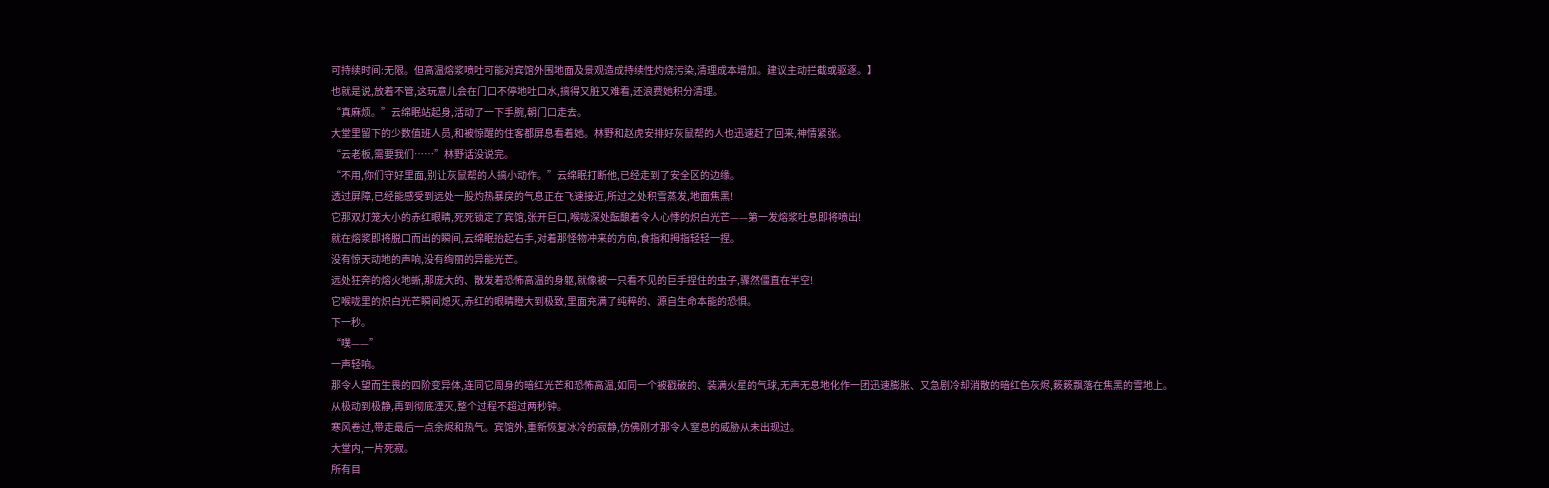可持续时间:无限。但高温熔浆喷吐可能对宾馆外围地面及景观造成持续性灼烧污染,清理成本增加。建议主动拦截或驱逐。】
也就是说,放着不管,这玩意儿会在门口不停地吐口水,搞得又脏又难看,还浪费她积分清理。
“真麻烦。”云绵眠站起身,活动了一下手腕,朝门口走去。
大堂里留下的少数值班人员,和被惊醒的住客都屏息看着她。林野和赵虎安排好灰鼠帮的人也迅速赶了回来,神情紧张。
“云老板,需要我们……”林野话没说完。
“不用,你们守好里面,别让灰鼠帮的人搞小动作。”云绵眠打断他,已经走到了安全区的边缘。
透过屏障,已经能感受到远处一股灼热暴戾的气息正在飞速接近,所过之处积雪蒸发,地面焦黑!
它那双灯笼大小的赤红眼睛,死死锁定了宾馆,张开巨口,喉咙深处酝酿着令人心悸的炽白光芒——第一发熔浆吐息即将喷出!
就在熔浆即将脱口而出的瞬间,云绵眠抬起右手,对着那怪物冲来的方向,食指和拇指轻轻一捏。
没有惊天动地的声响,没有绚丽的异能光芒。
远处狂奔的熔火地蜥,那庞大的、散发着恐怖高温的身躯,就像被一只看不见的巨手捏住的虫子,骤然僵直在半空!
它喉咙里的炽白光芒瞬间熄灭,赤红的眼睛瞪大到极致,里面充满了纯粹的、源自生命本能的恐惧。
下一秒。
“噗——”
一声轻响。
那令人望而生畏的四阶变异体,连同它周身的暗红光芒和恐怖高温,如同一个被戳破的、装满火星的气球,无声无息地化作一团迅速膨胀、又急剧冷却消散的暗红色灰烬,簌簌飘落在焦黑的雪地上。
从极动到极静,再到彻底湮灭,整个过程不超过两秒钟。
寒风卷过,带走最后一点余烬和热气。宾馆外,重新恢复冰冷的寂静,仿佛刚才那令人窒息的威胁从未出现过。
大堂内,一片死寂。
所有目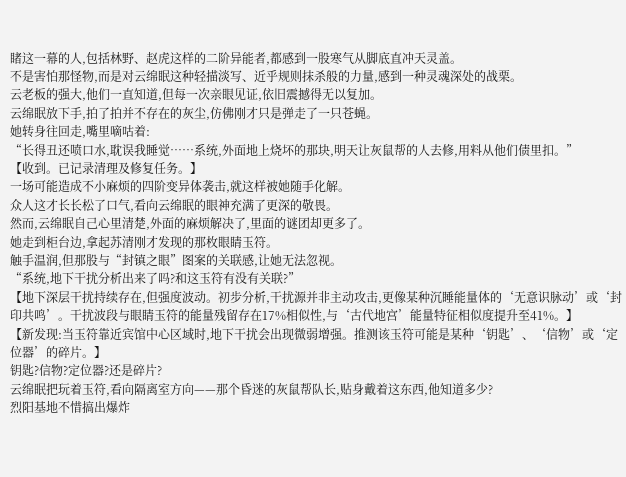睹这一幕的人,包括林野、赵虎这样的二阶异能者,都感到一股寒气从脚底直冲天灵盖。
不是害怕那怪物,而是对云绵眠这种轻描淡写、近乎规则抹杀般的力量,感到一种灵魂深处的战栗。
云老板的强大,他们一直知道,但每一次亲眼见证,依旧震撼得无以复加。
云绵眠放下手,拍了拍并不存在的灰尘,仿佛刚才只是弹走了一只苍蝇。
她转身往回走,嘴里嘀咕着:
“长得丑还喷口水,耽误我睡觉……系统,外面地上烧坏的那块,明天让灰鼠帮的人去修,用料从他们债里扣。”
【收到。已记录清理及修复任务。】
一场可能造成不小麻烦的四阶变异体袭击,就这样被她随手化解。
众人这才长长松了口气,看向云绵眠的眼神充满了更深的敬畏。
然而,云绵眠自己心里清楚,外面的麻烦解决了,里面的谜团却更多了。
她走到柜台边,拿起苏清刚才发现的那枚眼睛玉符。
触手温润,但那股与“封镇之眼”图案的关联感,让她无法忽视。
“系统,地下干扰分析出来了吗?和这玉符有没有关联?”
【地下深层干扰持续存在,但强度波动。初步分析,干扰源并非主动攻击,更像某种沉睡能量体的‘无意识脉动’或‘封印共鸣’。干扰波段与眼睛玉符的能量残留存在17%相似性,与‘古代地宫’能量特征相似度提升至41%。】
【新发现:当玉符靠近宾馆中心区域时,地下干扰会出现微弱增强。推测该玉符可能是某种‘钥匙’、‘信物’或‘定位器’的碎片。】
钥匙?信物?定位器?还是碎片?
云绵眠把玩着玉符,看向隔离室方向——那个昏迷的灰鼠帮队长,贴身戴着这东西,他知道多少?
烈阳基地不惜搞出爆炸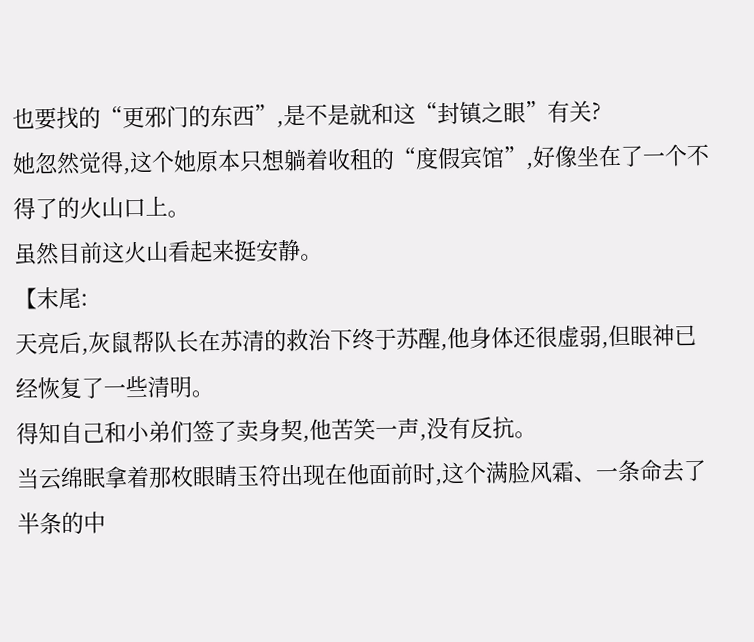也要找的“更邪门的东西”,是不是就和这“封镇之眼”有关?
她忽然觉得,这个她原本只想躺着收租的“度假宾馆”,好像坐在了一个不得了的火山口上。
虽然目前这火山看起来挺安静。
【末尾:
天亮后,灰鼠帮队长在苏清的救治下终于苏醒,他身体还很虚弱,但眼神已经恢复了一些清明。
得知自己和小弟们签了卖身契,他苦笑一声,没有反抗。
当云绵眠拿着那枚眼睛玉符出现在他面前时,这个满脸风霜、一条命去了半条的中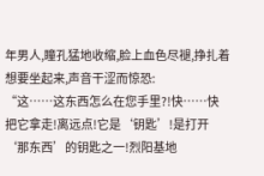年男人,瞳孔猛地收缩,脸上血色尽褪,挣扎着想要坐起来,声音干涩而惊恐:
“这……这东西怎么在您手里?!快……快把它拿走!离远点!它是‘钥匙’!是打开‘那东西’的钥匙之一!烈阳基地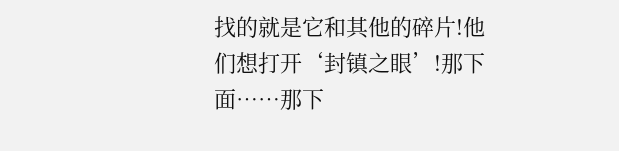找的就是它和其他的碎片!他们想打开‘封镇之眼’!那下面……那下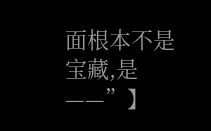面根本不是宝藏,是——”】